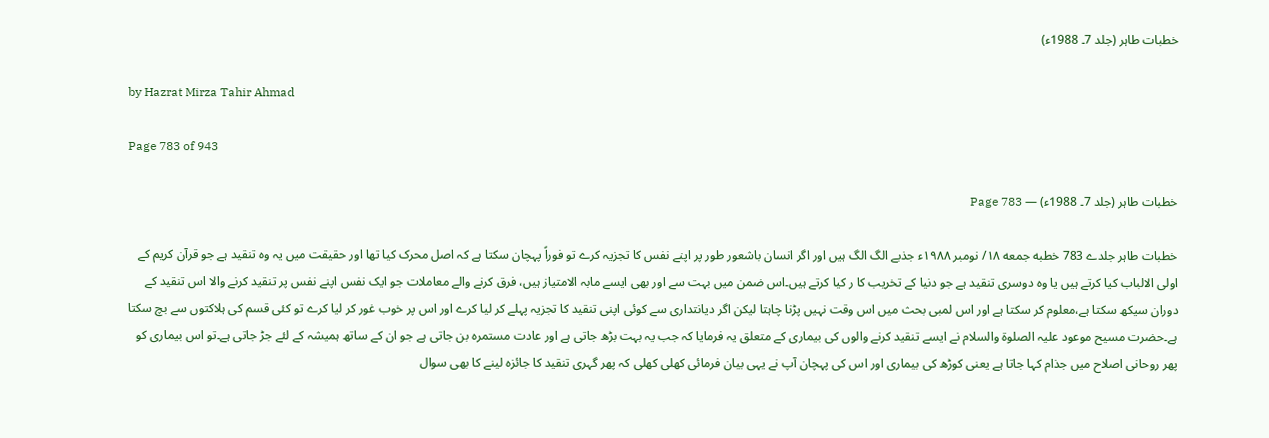خطبات طاہر (جلد 7۔ 1988ء)

by Hazrat Mirza Tahir Ahmad

Page 783 of 943

خطبات طاہر (جلد 7۔ 1988ء) — Page 783

خطبات طاہر جلدے 783 خطبه جمعه ۱۸/ نومبر ۱۹۸۸ء جذبے الگ الگ ہیں اور اگر انسان باشعور طور پر اپنے نفس کا تجزیہ کرے تو فوراً پہچان سکتا ہے کہ اصل محرک کیا تھا اور حقیقت میں یہ وہ تنقید ہے جو قرآن کریم کے اولی الالباب کیا کرتے ہیں یا وہ دوسری تنقید ہے جو دنیا کے تخریب کا ر کیا کرتے ہیں۔اس ضمن میں بہت سے اور بھی ایسے مابہ الامتیاز ہیں، فرق کرنے والے معاملات جو ایک نفس اپنے نفس پر تنقید کرنے والا اس تنقید کے دوران سیکھ سکتا ہے،معلوم کر سکتا ہے اور اس لمبی بحث میں اس وقت نہیں پڑنا چاہتا لیکن اگر دیانتداری سے کوئی اپنی تنقید کا تجزیہ پہلے کر لیا کرے اور اس پر خوب غور کر لیا کرے تو کئی قسم کی ہلاکتوں سے بچ سکتا ہے۔حضرت مسیح موعود علیہ الصلوۃ والسلام نے ایسے تنقید کرنے والوں کی بیماری کے متعلق یہ فرمایا کہ جب یہ بہت بڑھ جاتی ہے اور عادت مستمرہ بن جاتی ہے جو ان کے ساتھ ہمیشہ کے لئے جڑ جاتی ہے۔تو اس بیماری کو پھر روحانی اصلاح میں جذام کہا جاتا ہے یعنی کوڑھ کی بیماری اور اس کی پہچان آپ نے یہی بیان فرمائی کھلی کھلی کہ پھر گہری تنقید کا جائزہ لینے کا بھی سوال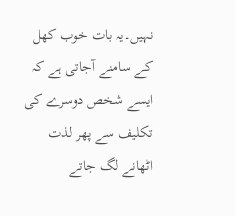نہیں۔یہ بات خوب کھل کے سامنے آجاتی ہے کہ ایسے شخص دوسرے کی تکلیف سے پھر لذت اٹھانے لگ جاتے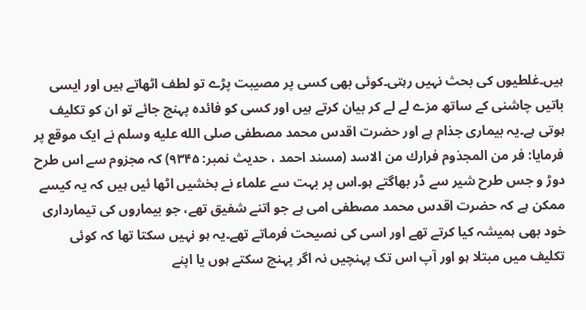ہیں۔غلطیوں کی بحث نہیں رہتی۔کوئی بھی کسی پر مصیبت پڑے تو لطف اٹھاتے ہیں اور ایسی باتیں چاشنی کے ساتھ مزے لے لے کر بیان کرتے ہیں اور کسی کو فائدہ پہنچ جائے تو ان کو تکلیف ہوتی ہے۔یہ بیماری جذام ہے اور حضرت اقدس محمد مصطفی صلى الله عليه وسلم نے ایک موقع پر فرمایا: فر من المجذوم فرارك من الاسد (مسند احمد ، حدیث نمبر: ۹۳۴۵) کہ مجزوم سے اس طرح دوڑ و جس طرح شیر سے ڈر بھاگتے ہو۔اس پر بہت سے علماء نے بخشیں اٹھا ئیں ہیں کہ یہ کیسے ممکن ہے کہ حضرت اقدس محمد مصطفی امی ہے جو اتنے شفیق تھے، جو بیماروں کی تیمارداری خود بھی ہمیشہ کیا کرتے تھے اور اسی کی نصیحت فرماتے تھے۔یہ ہو نہیں سکتا تھا کہ کوئی تکلیف میں مبتلا ہو اور آپ اس تک پہنچیں نہ اگر پہنچ سکتے ہوں یا اپنے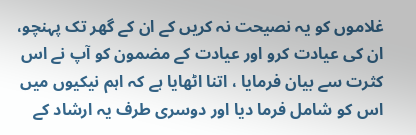غلاموں کو یہ نصیحت نہ کریں کے ان کے گھر تک پہنچو، ان کی عیادت کرو اور عیادت کے مضمون کو آپ نے اس کثرت سے بیان فرمایا ، اتنا اٹھایا ہے کہ اہم نیکیوں میں اس کو شامل فرما دیا اور دوسری طرف یہ ارشاد کے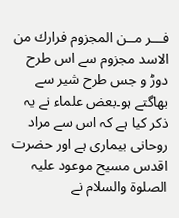فـــر مــن المجزوم فرارك من الاسد مجزوم سے اس طرح دوڑ و جس طرح شیر سے بھاگتے ہو۔بعض علماء نے یہ ذکر کیا ہے کہ اس سے مراد روحانی بیماری ہے اور حضرت اقدس مسیح موعود علیہ الصلوۃ والسلام نے